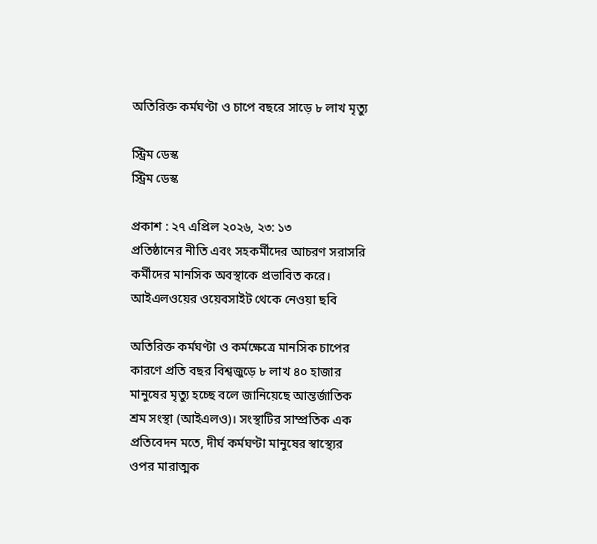অতিরিক্ত কর্মঘণ্টা ও চাপে বছরে সাড়ে ৮ লাখ মৃত্যু

স্ট্রিম ডেস্ক
স্ট্রিম ডেস্ক

প্রকাশ : ২৭ এপ্রিল ২০২৬, ২৩: ১৩
প্রতিষ্ঠানের নীতি এবং সহকর্মীদের আচরণ সরাসরি কর্মীদের মানসিক অবস্থাকে প্রভাবিত করে। আইএলওয়ের ওয়েবসাইট থেকে নেওয়া ছবি

অতিরিক্ত কর্মঘণ্টা ও কর্মক্ষেত্রে মানসিক চাপের কারণে প্রতি বছর বিশ্বজুড়ে ৮ লাখ ৪০ হাজার মানুষের মৃত্যু হচ্ছে বলে জানিয়েছে আন্তর্জাতিক শ্রম সংস্থা (আইএলও)। সংস্থাটির সাম্প্রতিক এক প্রতিবেদন মতে, দীর্ঘ কর্মঘণ্টা মানুষের স্বাস্থ্যের ওপর মারাত্মক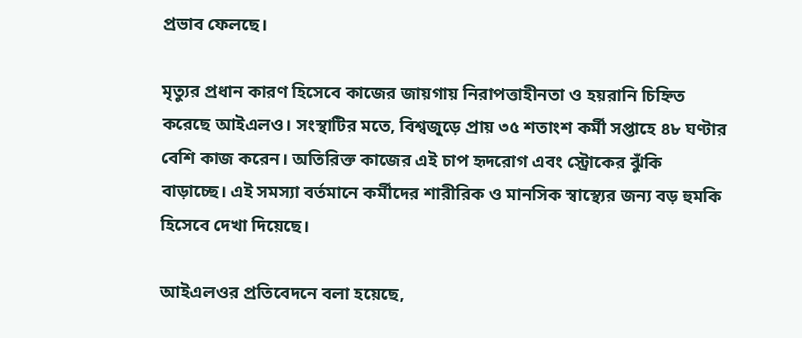প্রভাব ফেলছে।

মৃত্যুর প্রধান কারণ হিসেবে কাজের জায়গায় নিরাপত্তাহীনতা ও হয়রানি চিহ্নিত করেছে আইএলও। সংস্থাটির মতে, বিশ্বজুড়ে প্রায় ৩৫ শতাংশ কর্মী সপ্তাহে ৪৮ ঘণ্টার বেশি কাজ করেন। অতিরিক্ত কাজের এই চাপ হৃদরোগ এবং স্ট্রোকের ঝুঁকি বাড়াচ্ছে। এই সমস্যা বর্তমানে কর্মীদের শারীরিক ও মানসিক স্বাস্থ্যের জন্য বড় হুমকি হিসেবে দেখা দিয়েছে।

আইএলওর প্রতিবেদনে বলা হয়েছে,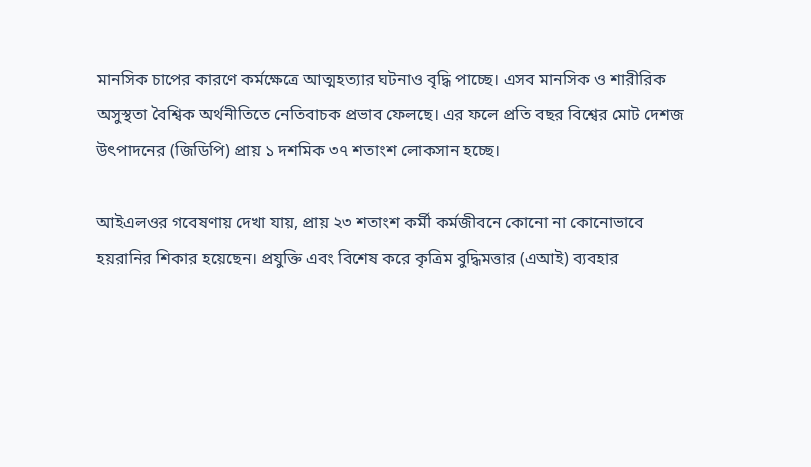মানসিক চাপের কারণে কর্মক্ষেত্রে আত্মহত্যার ঘটনাও বৃদ্ধি পাচ্ছে। এসব মানসিক ও শারীরিক অসুস্থতা বৈশ্বিক অর্থনীতিতে নেতিবাচক প্রভাব ফেলছে। এর ফলে প্রতি বছর বিশ্বের মোট দেশজ উৎপাদনের (জিডিপি) প্রায় ১ দশমিক ৩৭ শতাংশ লোকসান হচ্ছে।

আইএলওর গবেষণায় দেখা যায়, প্রায় ২৩ শতাংশ কর্মী কর্মজীবনে কোনো না কোনোভাবে হয়রানির শিকার হয়েছেন। প্রযুক্তি এবং বিশেষ করে কৃত্রিম বুদ্ধিমত্তার (এআই) ব্যবহার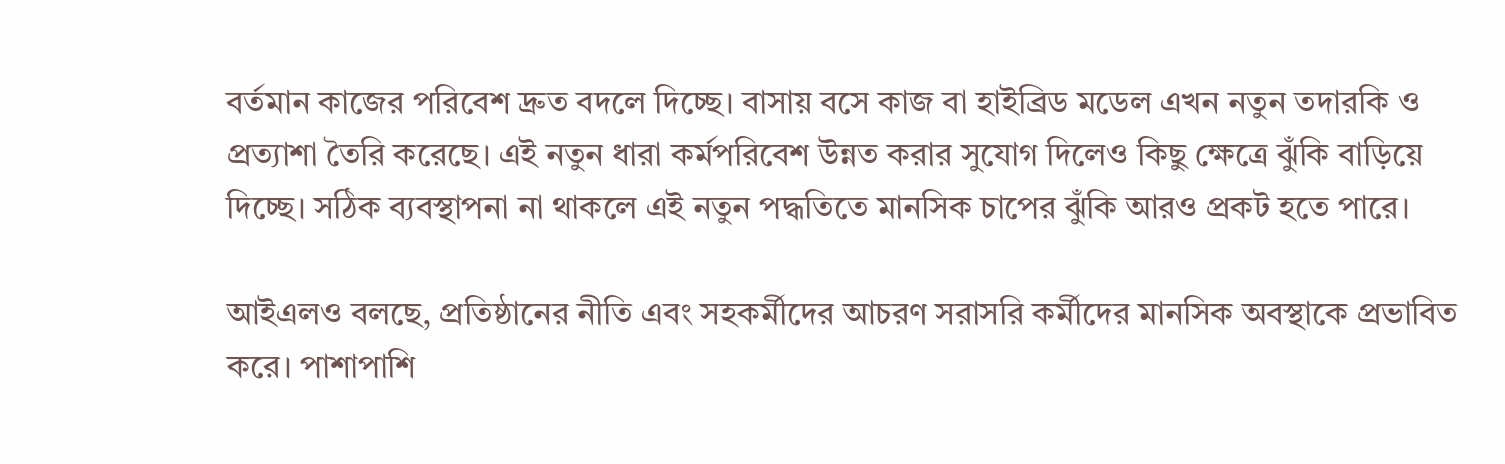বর্তমান কাজের পরিবেশ দ্রুত বদলে দিচ্ছে। বাসায় বসে কাজ বা হাইব্রিড মডেল এখন নতুন তদারকি ও প্রত্যাশা তৈরি করেছে। এই নতুন ধারা কর্মপরিবেশ উন্নত করার সুযোগ দিলেও কিছু ক্ষেত্রে ঝুঁকি বাড়িয়ে দিচ্ছে। সঠিক ব্যবস্থাপনা না থাকলে এই নতুন পদ্ধতিতে মানসিক চাপের ঝুঁকি আরও প্রকট হতে পারে।

আইএলও বলছে, প্রতিষ্ঠানের নীতি এবং সহকর্মীদের আচরণ সরাসরি কর্মীদের মানসিক অবস্থাকে প্রভাবিত করে। পাশাপাশি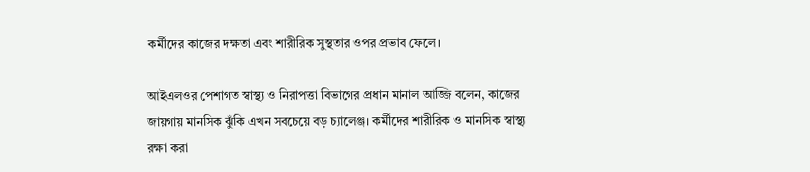কর্মীদের কাজের দক্ষতা এবং শারীরিক সুস্থতার ওপর প্রভাব ফেলে।

আইএলওর পেশাগত স্বাস্থ্য ও নিরাপত্তা বিভাগের প্রধান মানাল আজ্জি বলেন, কাজের জায়গায় মানসিক ঝুঁকি এখন সবচেয়ে বড় চ্যালেঞ্জ। কর্মীদের শারীরিক ও মানসিক স্বাস্থ্য রক্ষা করা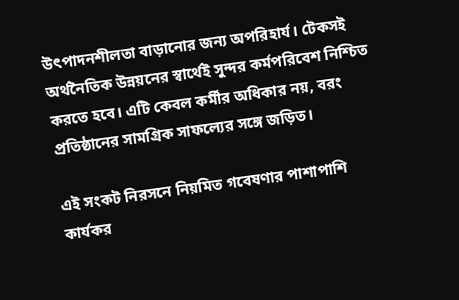উৎপাদনশীলতা বাড়ানোর জন্য অপরিহার্য। টেকসই অর্থনৈতিক উন্নয়নের স্বার্থেই সুন্দর কর্মপরিবেশ নিশ্চিত করতে হবে। এটি কেবল কর্মীর অধিকার নয়, বরং প্রতিষ্ঠানের সামগ্রিক সাফল্যের সঙ্গে জড়িত।

এই সংকট নিরসনে নিয়মিত গবেষণার পাশাপাশি কার্যকর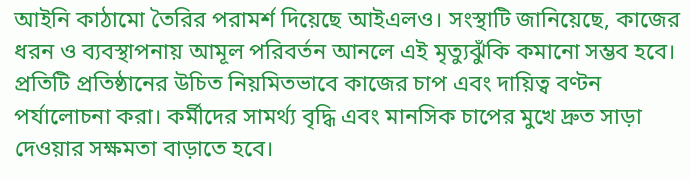আইনি কাঠামো তৈরির পরামর্শ দিয়েছে আইএলও। সংস্থাটি জানিয়েছে, কাজের ধরন ও ব্যবস্থাপনায় আমূল পরিবর্তন আনলে এই মৃত্যুঝুঁকি কমানো সম্ভব হবে। প্রতিটি প্রতিষ্ঠানের উচিত নিয়মিতভাবে কাজের চাপ এবং দায়িত্ব বণ্টন পর্যালোচনা করা। কর্মীদের সামর্থ্য বৃদ্ধি এবং মানসিক চাপের মুখে দ্রুত সাড়া দেওয়ার সক্ষমতা বাড়াতে হবে।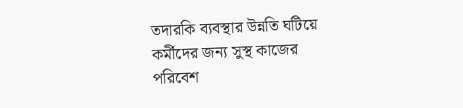তদারকি ব্যবস্থার উন্নতি ঘটিয়ে কর্মীদের জন্য সুস্থ কাজের পরিবেশ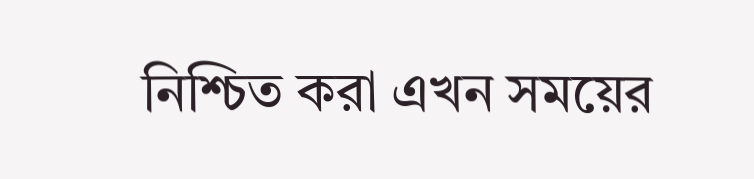নিশ্চিত করা এখন সময়ের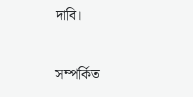দাবি।

সম্পর্কিত